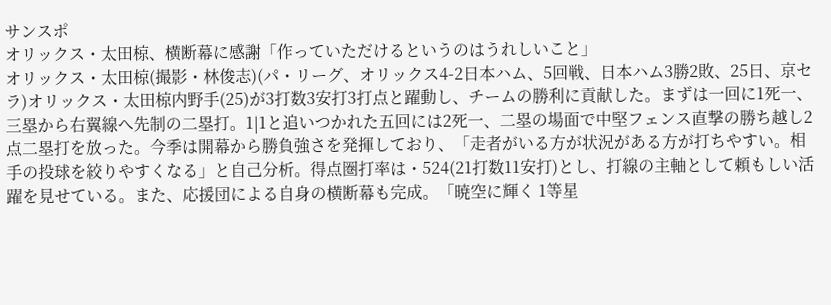サンスポ
オリックス・太田椋、横断幕に感謝「作っていただけるというのはうれしいこと」
オリックス・太田椋(撮影・林俊志)(パ・リーグ、オリックス4-2日本ハム、5回戦、日本ハム3勝2敗、25日、京セラ)オリックス・太田椋内野手(25)が3打数3安打3打点と躍動し、チームの勝利に貢献した。まずは一回に1死一、三塁から右翼線へ先制の二塁打。1|1と追いつかれた五回には2死一、二塁の場面で中堅フェンス直撃の勝ち越し2点二塁打を放った。今季は開幕から勝負強さを発揮しており、「走者がいる方が状況がある方が打ちやすい。相手の投球を絞りやすくなる」と自己分析。得点圏打率は・524(21打数11安打)とし、打線の主軸として頼もしい活躍を見せている。また、応援団による自身の横断幕も完成。「暁空に輝く 1等星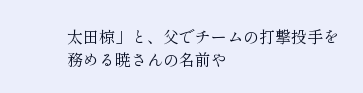太田椋」と、父でチームの打撃投手を務める暁さんの名前や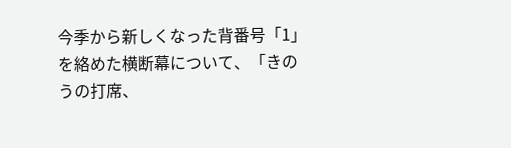今季から新しくなった背番号「1」を絡めた横断幕について、「きのうの打席、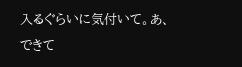入るぐらいに気付いて。あ、できて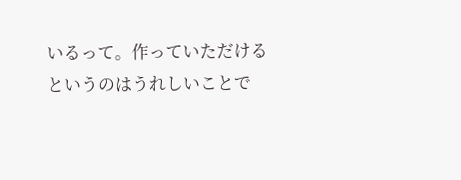いるって。作っていただけるというのはうれしいことで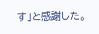す」と感謝した。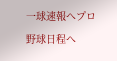一球速報へプロ野球日程へ